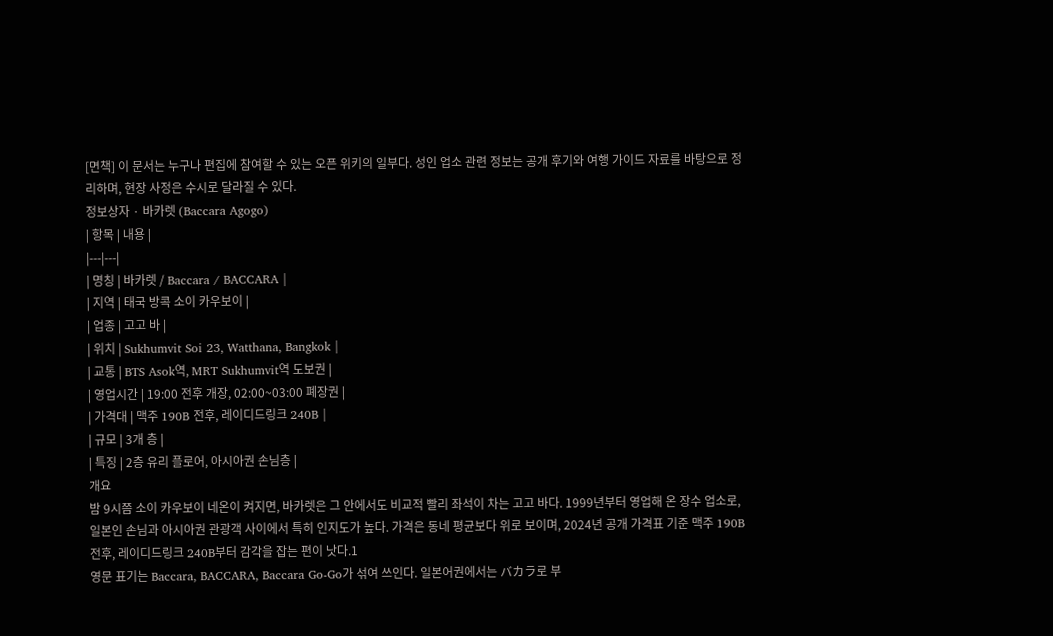[면책] 이 문서는 누구나 편집에 참여할 수 있는 오픈 위키의 일부다. 성인 업소 관련 정보는 공개 후기와 여행 가이드 자료를 바탕으로 정리하며, 현장 사정은 수시로 달라질 수 있다.
정보상자 · 바카렛 (Baccara Agogo)
| 항목 | 내용 |
|---|---|
| 명칭 | 바카렛 / Baccara / BACCARA |
| 지역 | 태국 방콕 소이 카우보이 |
| 업종 | 고고 바 |
| 위치 | Sukhumvit Soi 23, Watthana, Bangkok |
| 교통 | BTS Asok역, MRT Sukhumvit역 도보권 |
| 영업시간 | 19:00 전후 개장, 02:00~03:00 폐장권 |
| 가격대 | 맥주 190B 전후, 레이디드링크 240B |
| 규모 | 3개 층 |
| 특징 | 2층 유리 플로어, 아시아권 손님층 |
개요
밤 9시쯤 소이 카우보이 네온이 켜지면, 바카렛은 그 안에서도 비교적 빨리 좌석이 차는 고고 바다. 1999년부터 영업해 온 장수 업소로, 일본인 손님과 아시아권 관광객 사이에서 특히 인지도가 높다. 가격은 동네 평균보다 위로 보이며, 2024년 공개 가격표 기준 맥주 190B 전후, 레이디드링크 240B부터 감각을 잡는 편이 낫다.1
영문 표기는 Baccara, BACCARA, Baccara Go-Go가 섞여 쓰인다. 일본어권에서는 バカラ로 부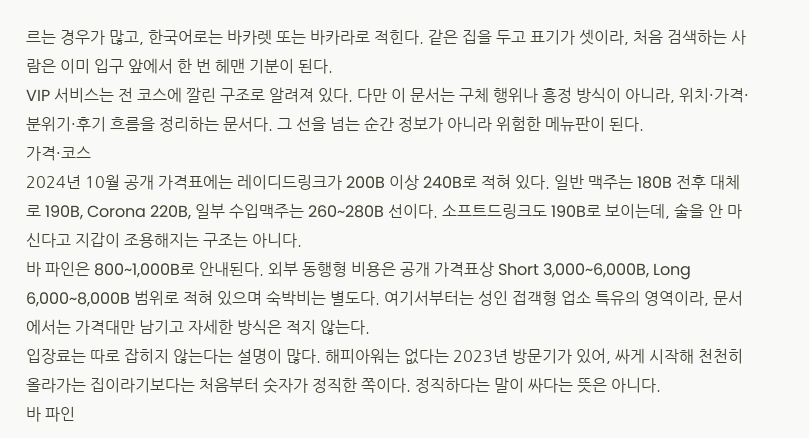르는 경우가 많고, 한국어로는 바카렛 또는 바카라로 적힌다. 같은 집을 두고 표기가 셋이라, 처음 검색하는 사람은 이미 입구 앞에서 한 번 헤맨 기분이 된다.
VIP 서비스는 전 코스에 깔린 구조로 알려져 있다. 다만 이 문서는 구체 행위나 흥정 방식이 아니라, 위치·가격·분위기·후기 흐름을 정리하는 문서다. 그 선을 넘는 순간 정보가 아니라 위험한 메뉴판이 된다.
가격·코스
2024년 10월 공개 가격표에는 레이디드링크가 200B 이상 240B로 적혀 있다. 일반 맥주는 180B 전후 대체로 190B, Corona 220B, 일부 수입맥주는 260~280B 선이다. 소프트드링크도 190B로 보이는데, 술을 안 마신다고 지갑이 조용해지는 구조는 아니다.
바 파인은 800~1,000B로 안내된다. 외부 동행형 비용은 공개 가격표상 Short 3,000~6,000B, Long 6,000~8,000B 범위로 적혀 있으며 숙박비는 별도다. 여기서부터는 성인 접객형 업소 특유의 영역이라, 문서에서는 가격대만 남기고 자세한 방식은 적지 않는다.
입장료는 따로 잡히지 않는다는 설명이 많다. 해피아워는 없다는 2023년 방문기가 있어, 싸게 시작해 천천히 올라가는 집이라기보다는 처음부터 숫자가 정직한 쪽이다. 정직하다는 말이 싸다는 뜻은 아니다.
바 파인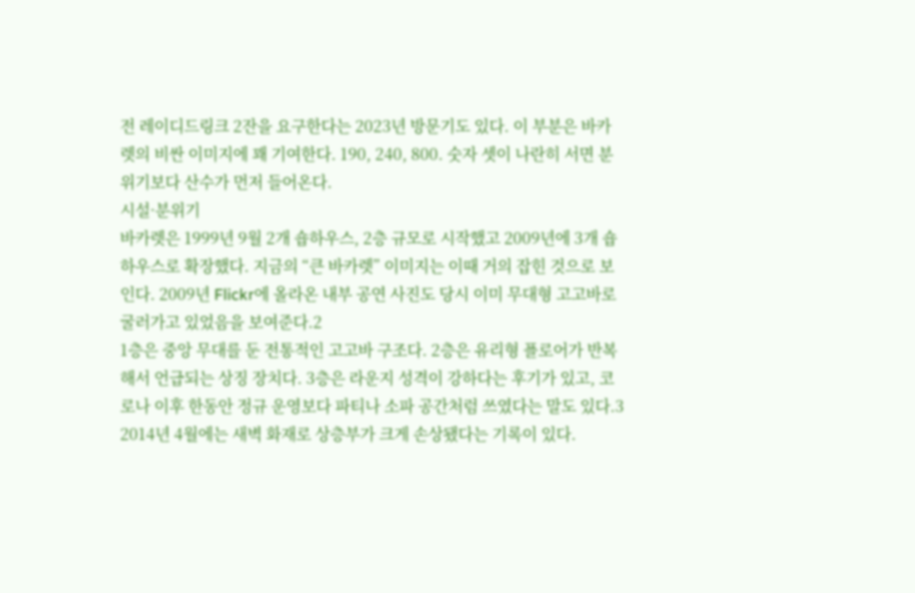전 레이디드링크 2잔을 요구한다는 2023년 방문기도 있다. 이 부분은 바카렛의 비싼 이미지에 꽤 기여한다. 190, 240, 800. 숫자 셋이 나란히 서면 분위기보다 산수가 먼저 들어온다.
시설·분위기
바카렛은 1999년 9월 2개 숍하우스, 2층 규모로 시작했고 2009년에 3개 숍하우스로 확장했다. 지금의 “큰 바카렛” 이미지는 이때 거의 잡힌 것으로 보인다. 2009년 Flickr에 올라온 내부 공연 사진도 당시 이미 무대형 고고바로 굴러가고 있었음을 보여준다.2
1층은 중앙 무대를 둔 전통적인 고고바 구조다. 2층은 유리형 플로어가 반복해서 언급되는 상징 장치다. 3층은 라운지 성격이 강하다는 후기가 있고, 코로나 이후 한동안 정규 운영보다 파티나 소파 공간처럼 쓰였다는 말도 있다.3
2014년 4월에는 새벽 화재로 상층부가 크게 손상됐다는 기록이 있다.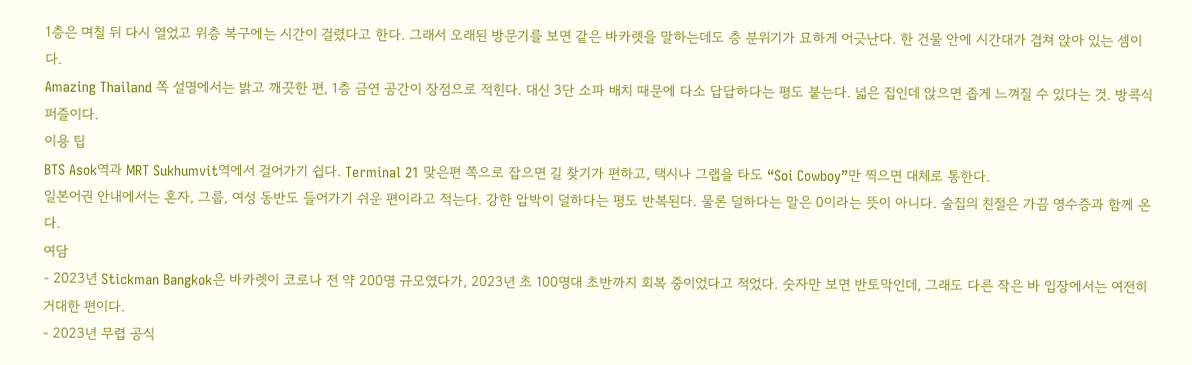1층은 며칠 뒤 다시 열었고 위층 복구에는 시간이 걸렸다고 한다. 그래서 오래된 방문기를 보면 같은 바카렛을 말하는데도 층 분위기가 묘하게 어긋난다. 한 건물 안에 시간대가 겹쳐 앉아 있는 셈이다.
Amazing Thailand 쪽 설명에서는 밝고 깨끗한 편, 1층 금연 공간이 장점으로 적힌다. 대신 3단 소파 배치 때문에 다소 답답하다는 평도 붙는다. 넓은 집인데 앉으면 좁게 느껴질 수 있다는 것. 방콕식 퍼즐이다.
이용 팁
BTS Asok역과 MRT Sukhumvit역에서 걸어가기 쉽다. Terminal 21 맞은편 쪽으로 잡으면 길 찾기가 편하고, 택시나 그랩을 타도 “Soi Cowboy”만 찍으면 대체로 통한다.
일본어권 안내에서는 혼자, 그룹, 여성 동반도 들어가기 쉬운 편이라고 적는다. 강한 압박이 덜하다는 평도 반복된다. 물론 덜하다는 말은 0이라는 뜻이 아니다. 술집의 친절은 가끔 영수증과 함께 온다.
여담
- 2023년 Stickman Bangkok은 바카렛이 코로나 전 약 200명 규모였다가, 2023년 초 100명대 초반까지 회복 중이었다고 적었다. 숫자만 보면 반토막인데, 그래도 다른 작은 바 입장에서는 여전히 거대한 편이다.
- 2023년 무렵 공식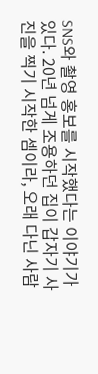SNS와 촬영 홍보를 시작했다는 이야기가 있다. 20년 넘게 조용하던 집이 갑자기 사진을 찍기 시작한 셈이라, 오래 다닌 사람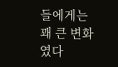들에게는 꽤 큰 변화였다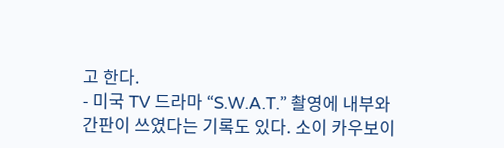고 한다.
- 미국 TV 드라마 “S.W.A.T.” 촬영에 내부와 간판이 쓰였다는 기록도 있다. 소이 카우보이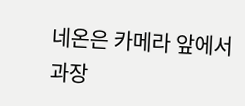네온은 카메라 앞에서 과장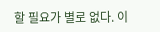할 필요가 별로 없다. 이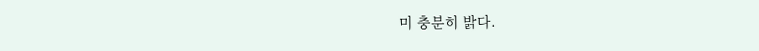미 충분히 밝다.